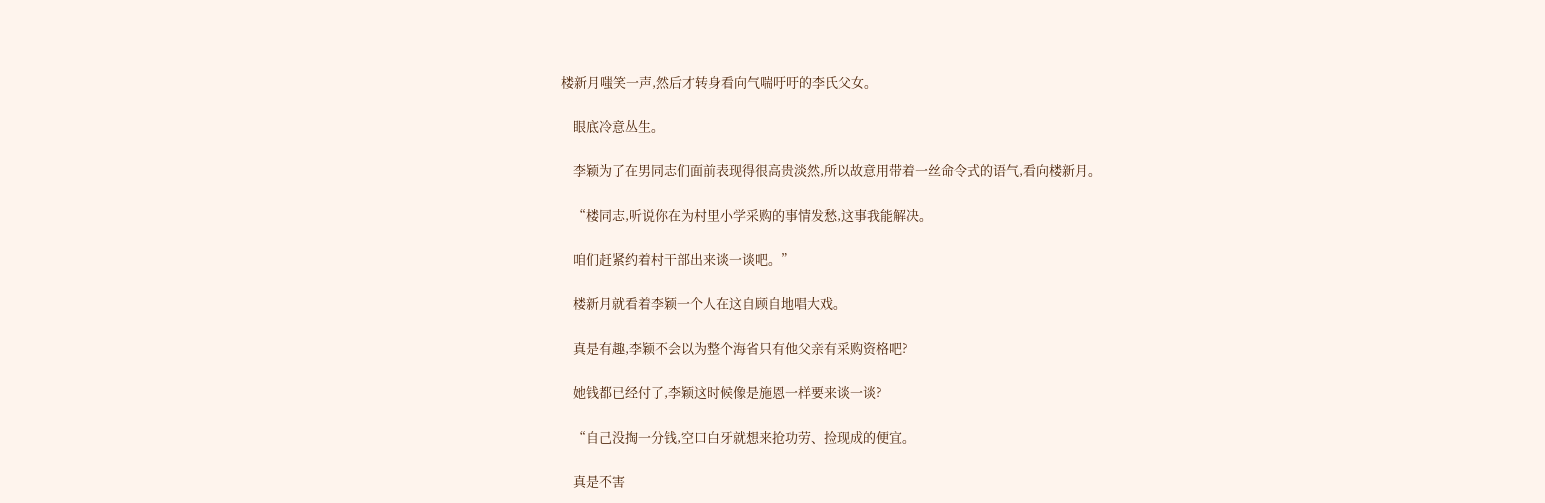楼新月嗤笑一声,然后才转身看向气喘吁吁的李氏父女。

    眼底冷意丛生。

    李颖为了在男同志们面前表现得很高贵淡然,所以故意用带着一丝命令式的语气,看向楼新月。

    “楼同志,听说你在为村里小学采购的事情发愁,这事我能解决。

    咱们赶紧约着村干部出来谈一谈吧。”

    楼新月就看着李颖一个人在这自顾自地唱大戏。

    真是有趣,李颖不会以为整个海省只有他父亲有采购资格吧?

    她钱都已经付了,李颖这时候像是施恩一样要来谈一谈?

    “自己没掏一分钱,空口白牙就想来抢功劳、捡现成的便宜。

    真是不害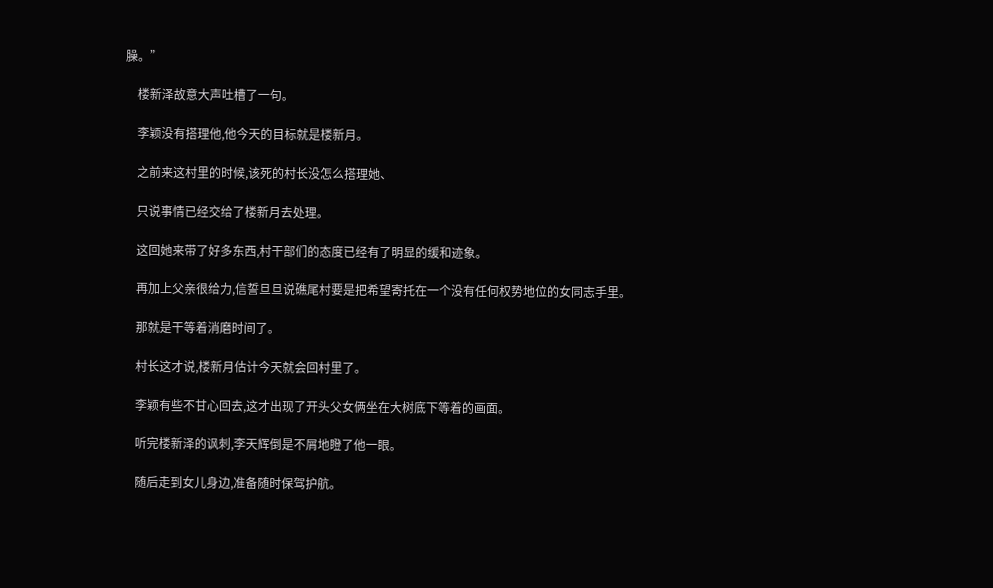臊。”

    楼新泽故意大声吐槽了一句。

    李颖没有搭理他,他今天的目标就是楼新月。

    之前来这村里的时候,该死的村长没怎么搭理她、

    只说事情已经交给了楼新月去处理。

    这回她来带了好多东西,村干部们的态度已经有了明显的缓和迹象。

    再加上父亲很给力,信誓旦旦说礁尾村要是把希望寄托在一个没有任何权势地位的女同志手里。

    那就是干等着消磨时间了。

    村长这才说,楼新月估计今天就会回村里了。

    李颖有些不甘心回去,这才出现了开头父女俩坐在大树底下等着的画面。

    听完楼新泽的讽刺,李天辉倒是不屑地瞪了他一眼。

    随后走到女儿身边,准备随时保驾护航。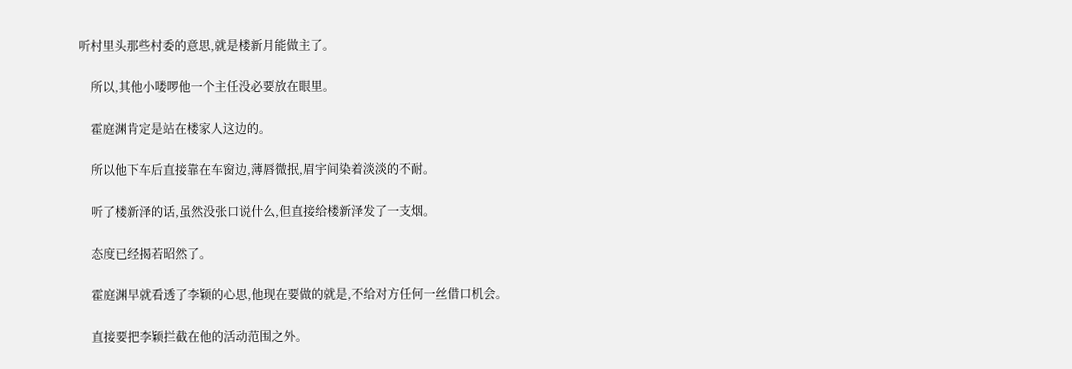听村里头那些村委的意思,就是楼新月能做主了。

    所以,其他小喽啰他一个主任没必要放在眼里。

    霍庭渊肯定是站在楼家人这边的。

    所以他下车后直接靠在车窗边,薄唇微抿,眉宇间染着淡淡的不耐。

    听了楼新泽的话,虽然没张口说什么,但直接给楼新泽发了一支烟。

    态度已经揭若昭然了。

    霍庭渊早就看透了李颖的心思,他现在要做的就是,不给对方任何一丝借口机会。

    直接要把李颖拦截在他的活动范围之外。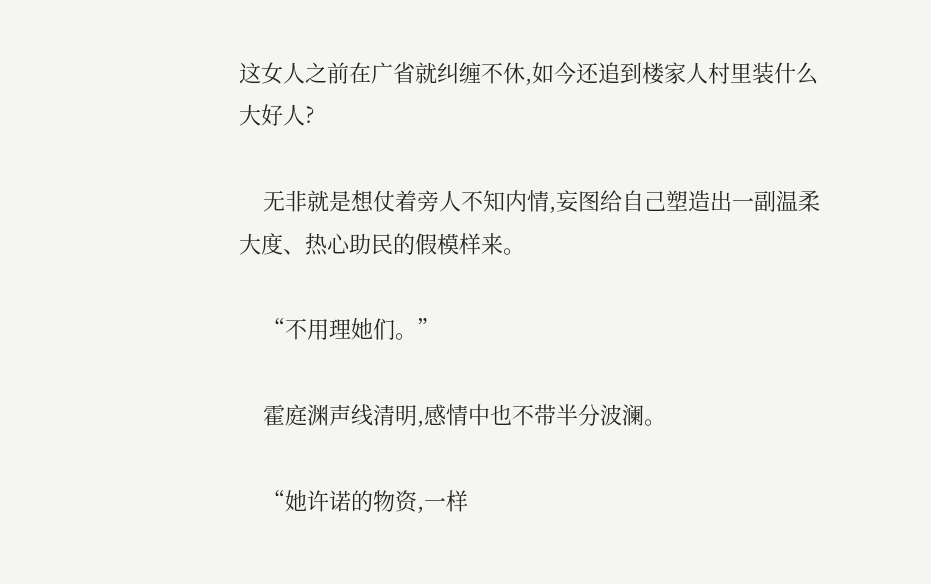这女人之前在广省就纠缠不休,如今还追到楼家人村里装什么大好人?

    无非就是想仗着旁人不知内情,妄图给自己塑造出一副温柔大度、热心助民的假模样来。

    “不用理她们。”

    霍庭渊声线清明,感情中也不带半分波澜。

    “她许诺的物资,一样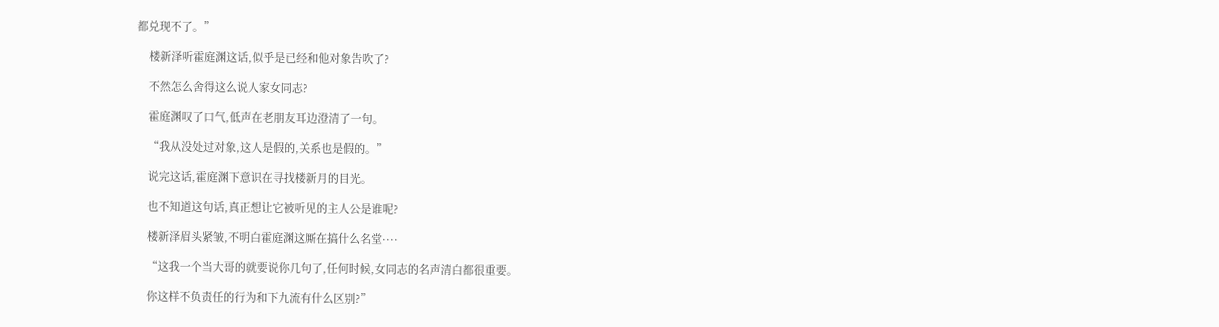都兑现不了。”

    楼新泽听霍庭渊这话,似乎是已经和他对象告吹了?

    不然怎么舍得这么说人家女同志?

    霍庭渊叹了口气,低声在老朋友耳边澄清了一句。

    “我从没处过对象,这人是假的,关系也是假的。”

    说完这话,霍庭渊下意识在寻找楼新月的目光。

    也不知道这句话,真正想让它被听见的主人公是谁呢?

    楼新泽眉头紧皱,不明白霍庭渊这厮在搞什么名堂····

    “这我一个当大哥的就要说你几句了,任何时候,女同志的名声清白都很重要。

    你这样不负责任的行为和下九流有什么区别?”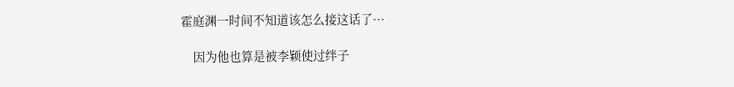霍庭渊一时间不知道该怎么接这话了···

    因为他也算是被李颖使过绊子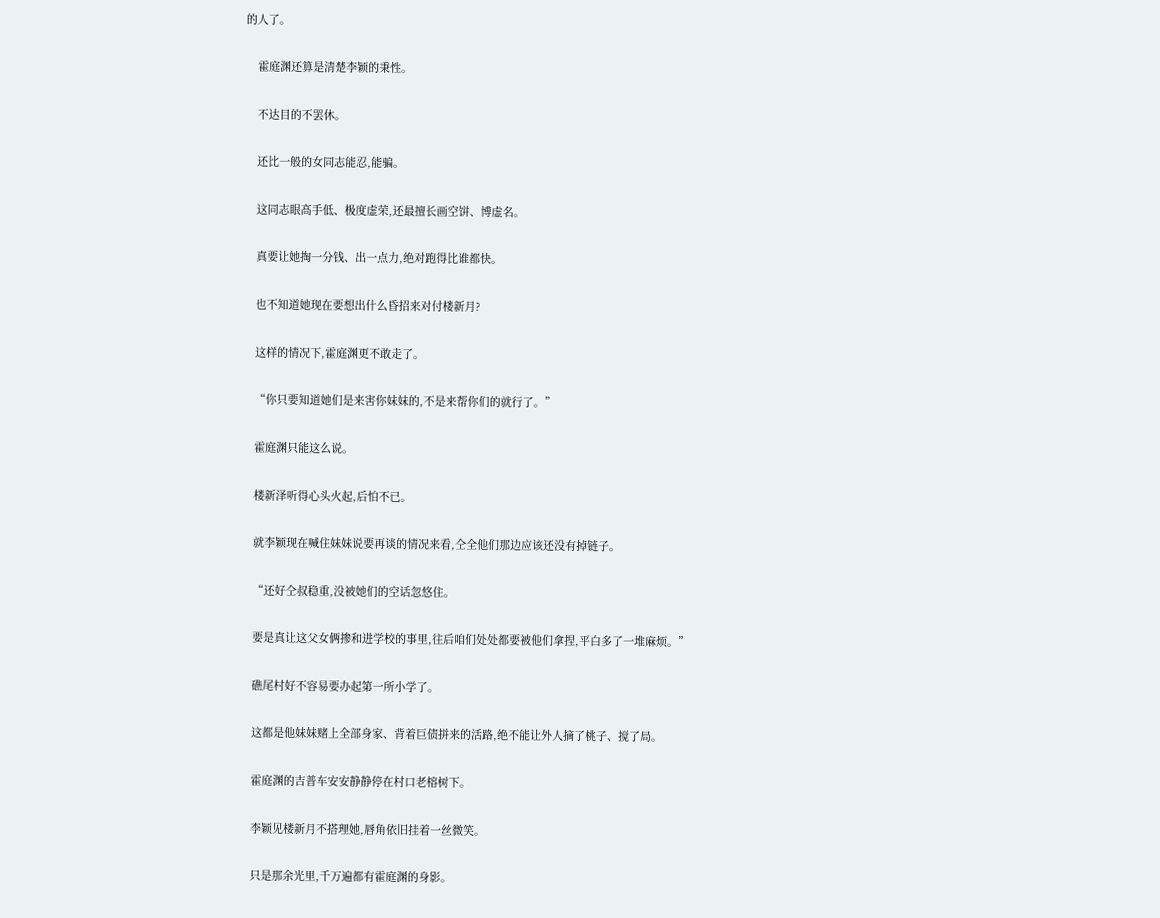的人了。

    霍庭渊还算是清楚李颖的秉性。

    不达目的不罢休。

    还比一般的女同志能忍,能骗。

    这同志眼高手低、极度虚荣,还最擅长画空饼、博虚名。

    真要让她掏一分钱、出一点力,绝对跑得比谁都快。

    也不知道她现在要想出什么昏招来对付楼新月?

    这样的情况下,霍庭渊更不敢走了。

    “你只要知道她们是来害你妹妹的,不是来帮你们的就行了。”

    霍庭渊只能这么说。

    楼新泽听得心头火起,后怕不已。

    就李颖现在喊住妹妹说要再谈的情况来看,仝全他们那边应该还没有掉链子。

    “还好仝叔稳重,没被她们的空话忽悠住。

    要是真让这父女俩掺和进学校的事里,往后咱们处处都要被他们拿捏,平白多了一堆麻烦。”

    礁尾村好不容易要办起第一所小学了。

    这都是他妹妹赌上全部身家、背着巨债拼来的活路,绝不能让外人摘了桃子、搅了局。

    霍庭渊的吉普车安安静静停在村口老榕树下。

    李颖见楼新月不搭理她,唇角依旧挂着一丝微笑。

    只是那余光里,千万遍都有霍庭渊的身影。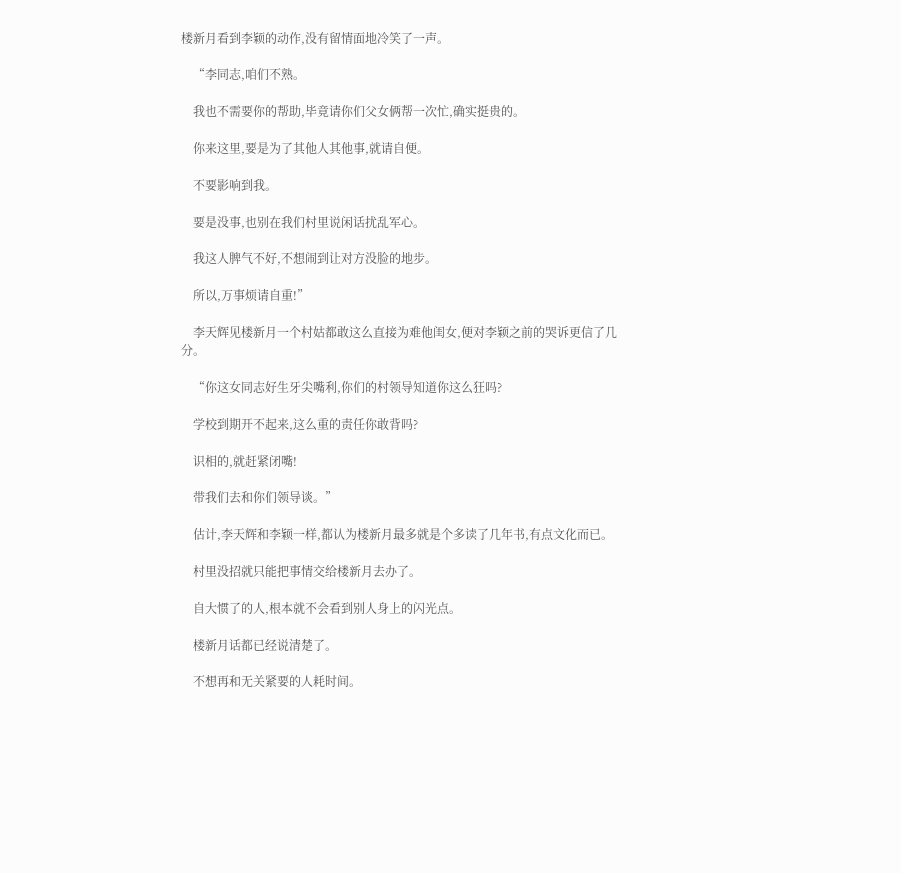楼新月看到李颖的动作,没有留情面地冷笑了一声。

    “李同志,咱们不熟。

    我也不需要你的帮助,毕竟请你们父女俩帮一次忙,确实挺贵的。

    你来这里,要是为了其他人其他事,就请自便。

    不要影响到我。

    要是没事,也别在我们村里说闲话扰乱军心。

    我这人脾气不好,不想闹到让对方没脸的地步。

    所以,万事烦请自重!”

    李天辉见楼新月一个村姑都敢这么直接为难他闺女,便对李颖之前的哭诉更信了几分。

    “你这女同志好生牙尖嘴利,你们的村领导知道你这么狂吗?

    学校到期开不起来,这么重的责任你敢背吗?

    识相的,就赶紧闭嘴!

    带我们去和你们领导谈。”

    估计,李天辉和李颖一样,都认为楼新月最多就是个多读了几年书,有点文化而已。

    村里没招就只能把事情交给楼新月去办了。

    自大惯了的人,根本就不会看到别人身上的闪光点。

    楼新月话都已经说清楚了。

    不想再和无关紧要的人耗时间。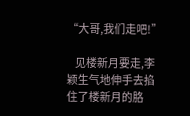“大哥,我们走吧!”

    见楼新月要走,李颖生气地伸手去掐住了楼新月的胳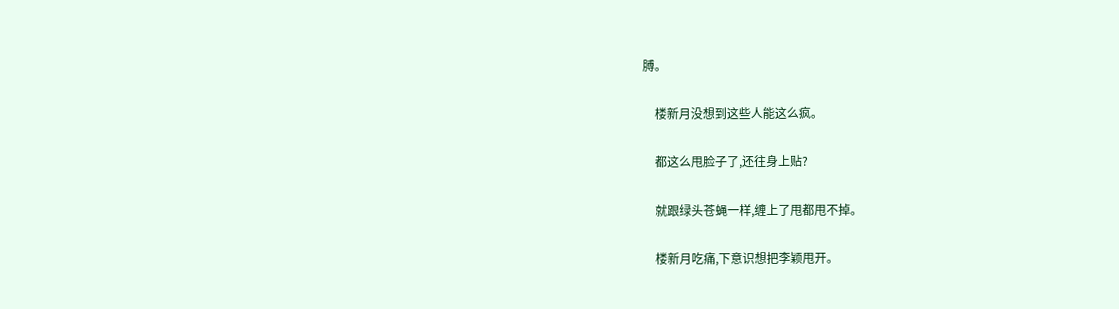膊。

    楼新月没想到这些人能这么疯。

    都这么甩脸子了,还往身上贴?

    就跟绿头苍蝇一样,缠上了甩都甩不掉。

    楼新月吃痛,下意识想把李颖甩开。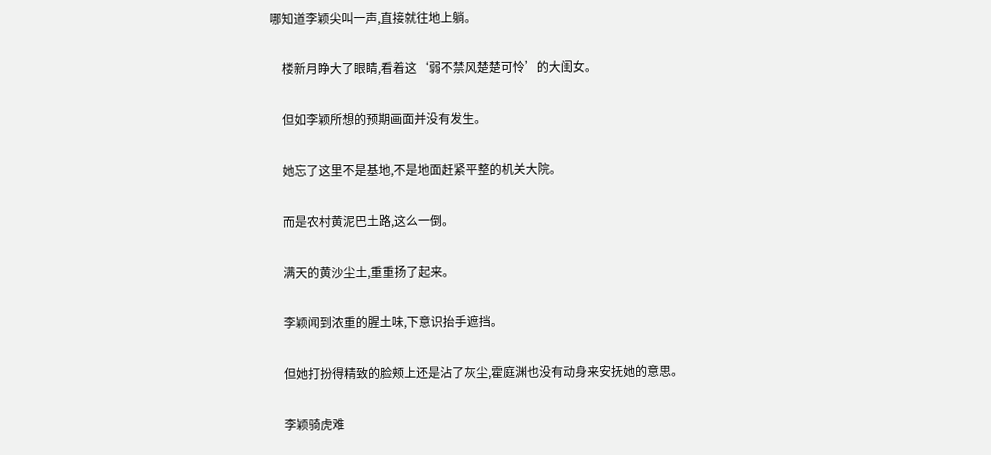哪知道李颖尖叫一声,直接就往地上躺。

    楼新月睁大了眼睛,看着这‘弱不禁风楚楚可怜’的大闺女。

    但如李颖所想的预期画面并没有发生。

    她忘了这里不是基地,不是地面赶紧平整的机关大院。

    而是农村黄泥巴土路,这么一倒。

    满天的黄沙尘土,重重扬了起来。

    李颖闻到浓重的腥土味,下意识抬手遮挡。

    但她打扮得精致的脸颊上还是沾了灰尘,霍庭渊也没有动身来安抚她的意思。

    李颖骑虎难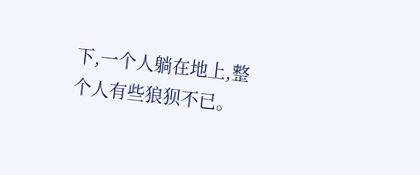下,一个人躺在地上,整个人有些狼狈不已。